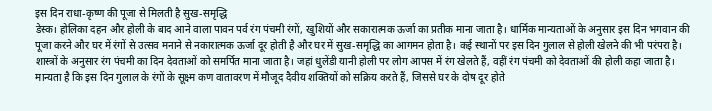इस दिन राधा-कृष्ण की पूजा से मिलती है सुख-समृद्धि
डेस्क। होलिका दहन और होली के बाद आने वाला पावन पर्व रंग पंचमी रंगों, खुशियों और सकारात्मक ऊर्जा का प्रतीक माना जाता है। धार्मिक मान्यताओं के अनुसार इस दिन भगवान की पूजा करने और घर में रंगों से उत्सव मनाने से नकारात्मक ऊर्जा दूर होती है और घर में सुख-समृद्धि का आगमन होता है। कई स्थानों पर इस दिन गुलाल से होली खेलने की भी परंपरा है। शास्त्रों के अनुसार रंग पंचमी का दिन देवताओं को समर्पित माना जाता है। जहां धुलेंडी यानी होली पर लोग आपस में रंग खेलते हैं, वहीं रंग पंचमी को देवताओं की होली कहा जाता है। मान्यता है कि इस दिन गुलाल के रंगों के सूक्ष्म कण वातावरण में मौजूद दैवीय शक्तियों को सक्रिय करते हैं, जिससे घर के दोष दूर होते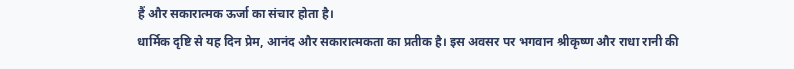हैं और सकारात्मक ऊर्जा का संचार होता है।
धार्मिक दृष्टि से यह दिन प्रेम, आनंद और सकारात्मकता का प्रतीक है। इस अवसर पर भगवान श्रीकृष्ण और राधा रानी की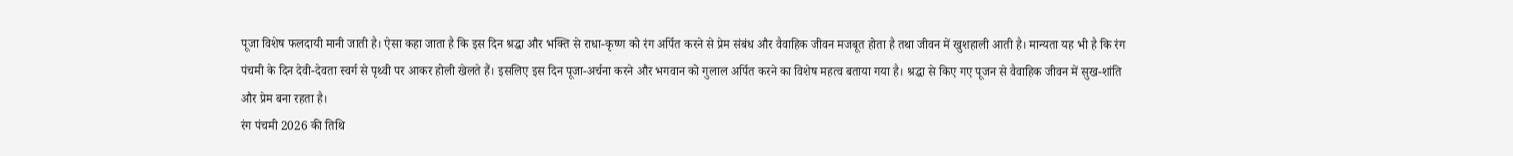पूजा विशेष फलदायी मानी जाती है। ऐसा कहा जाता है कि इस दिन श्रद्धा और भक्ति से राधा-कृष्ण को रंग अर्पित करने से प्रेम संबंध और वैवाहिक जीवन मजबूत होता है तथा जीवन में खुशहाली आती है। मान्यता यह भी है कि रंग पंचमी के दिन देवी-देवता स्वर्ग से पृथ्वी पर आकर होली खेलते हैं। इसलिए इस दिन पूजा-अर्चना करने और भगवान को गुलाल अर्पित करने का विशेष महत्व बताया गया है। श्रद्धा से किए गए पूजन से वैवाहिक जीवन में सुख-शांति और प्रेम बना रहता है।
रंग पंचमी 2026 की तिथि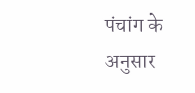पंचांग के अनुसार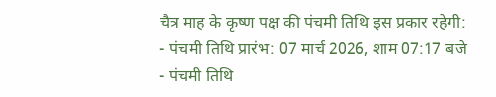चैत्र माह के कृष्ण पक्ष की पंचमी तिथि इस प्रकार रहेगी:
- पंचमी तिथि प्रारंभ: 07 मार्च 2026, शाम 07:17 बजे
- पंचमी तिथि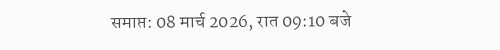समाप्त: 08 मार्च 2026, रात 09:10 बजे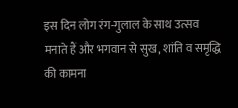इस दिन लोग रंग-गुलाल के साथ उत्सव मनाते हैं और भगवान से सुख, शांति व समृद्धि की कामना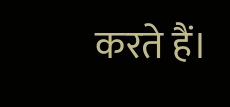करते हैं।